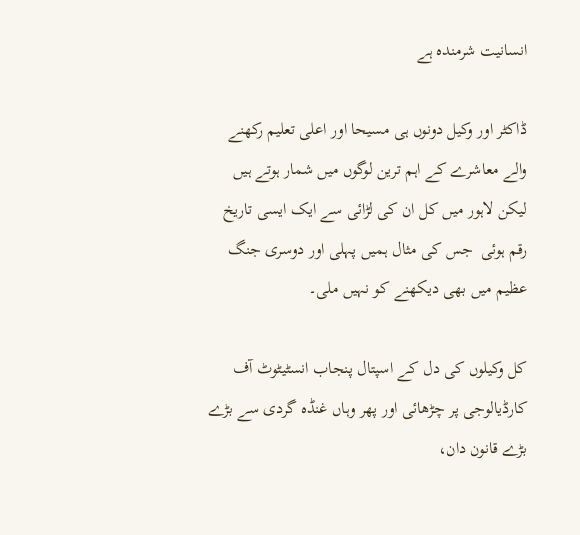انسانیت شرمندہ ہے

ڈاکٹر اور وکیل دونوں ہی مسیحا اور اعلی تعلیم رکھنے والے معاشرے کے اہم ترین لوگوں میں شمار ہوتے ہیں لیکن لاہور میں کل ان کی لڑائی سے ایک ایسی تاریخ رقم ہوئی  جس کی مثال ہمیں پہلی اور دوسری جنگ عظیم میں بھی دیکھنے کو نہیں ملی۔

کل وکیلوں کی دل کے اسپتال پنجاب انسٹیٹوٹ آف کارڈیالوجی پر چڑھائی اور پھر وہاں غنڈہ گردی سے بڑے بڑے قانون دان،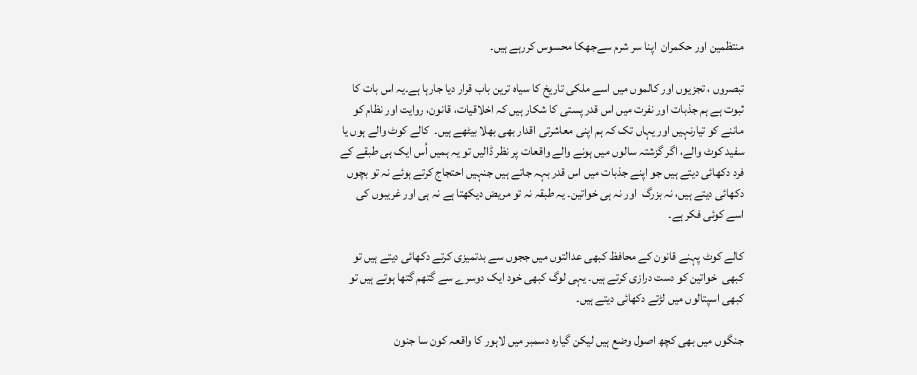منتظمین اور حکمران  اپنا سر شرم سےجھکا محسوس کررہے ہیں۔

تبصروں ، تجزیوں اور کالموں میں اسے ملکی تاریخ کا سیاہ ترین باب قرار دیا جارہا ہے۔یہ اس بات کا ثبوت ہے ہم جذبات اور نفرت میں اس قدر پستی کا شکار ہیں کہ اخلاقیات، قانون، روایت اور نظام کو ماننے کو تیارنہیں اور یہاں تک کہ ہم اپنی معاشرتی اقدار بھی بھلا بیٹھے ہیں۔  کالے کوٹ والے ہوں یا سفید کوٹ والے، اگر گزشتہ سالوں میں ہونے والے واقعات پر نظر ڈالیں تو یہ ہمیں اُس ایک ہی طبقے کے فرد دکھائی دیتے ہیں جو اپنے جذبات میں اس قدر بہہ جاتے ہیں جنہیں احتجاج کرتے ہوئے نہ تو بچوں دکھائی دیتے ہیں، نہ بزرگ  اور نہ ہی خواتین۔ یہ طبقہ نہ تو مریض دیکھتا ہے نہ ہی اور غریبوں کی اسے کوئی فکر ہے۔

کالے کوٹ پہنے قانون کے محافظ کبھی عدالتوں میں ججوں سے بدتمیزی کرتے دکھائی دیتے ہیں تو کبھی  خواتین کو دست درازی کرتے ہیں۔ یہی لوگ کبھی خود ایک دوسرے سے گتھم گتھا ہوتے ہیں تو کبھی اسپتالوں میں لڑتے دکھائی دیتے ہیں۔

جنگوں میں بھی کچھ اصول وضع ہیں لیکن گیارہ دسمبر میں لاہور کا واقعہ کون سا جنون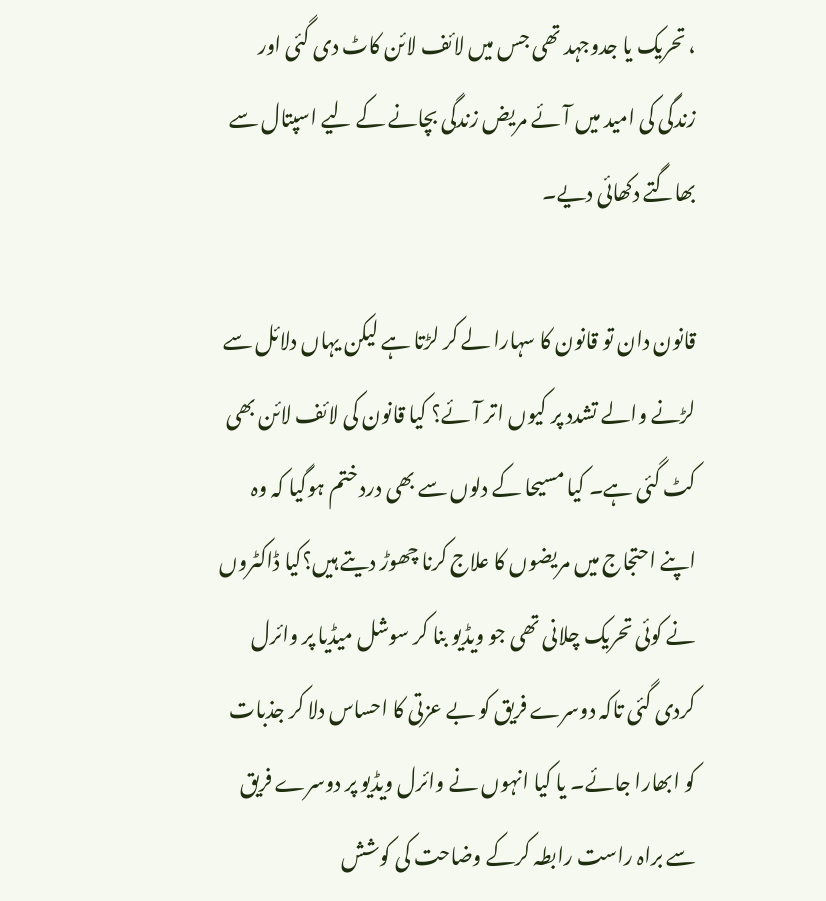، تحریک یا جدوجہد تھی جس میں لائف لائن کاٹ دی گئی اور زندگی کی امید میں آئے مریض زندگی بچانے کے لیے اسپتال سے بھاگتے دکھائی دیے۔

قانون دان تو قانون کا سہارا لے کر لڑتا ہے لیکن یہاں دلائل سے لڑنے والے تشدد پر کیوں اتر آئے؟ کیا قانون کی لائف لائن بھی کٹ گئی ہے۔ کیا مسیحا کے دلوں سے بھی درد ختم ہوگیا کہ وہ اپنے احتجاج میں مریضوں کا علاج کرنا چھوڑ دیتے ہیں؟کیا ڈاکٹروں نے کوئی تحریک چلانی تھی جو ویڈیو بنا کر سوشل میڈیا پر وائرل کردی گئی تاکہ دوسرے فریق کو بے عزتی کا احساس دلا کر جذبات کو ابھارا جائے۔ یا کیا انہوں نے وائرل ویڈیو پر دوسرے فریق سے براہ راست رابطہ کرکے وضاحت کی کوشش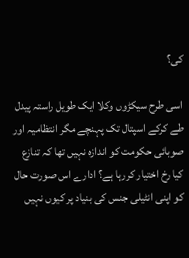کی؟

اسی طرح سیکڑوں وکلا ایک طویل راستہ پیدل طے کرکے اسپتال تک پہنچے مگر انتظامیہ اور صوبائی حکومت کو اندازہ نہیں تھا کہ تنازع کیا رخ اختیار کررہا ہے؟ ادارے اس صورت حال کو اپنی انٹیلی جنس کی بنیاد پر کیوں نہیں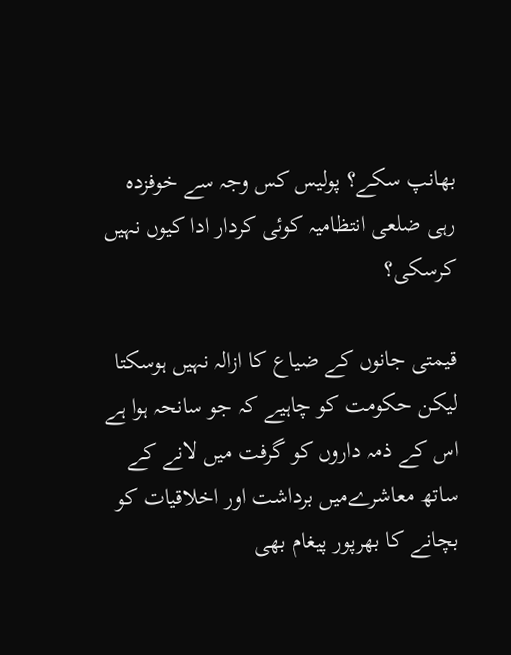بھانپ سکے؟ پولیس کس وجہ سے خوفزدہ رہی ضلعی انتظامیہ کوئی کردار ادا کیوں نہیں کرسکی؟

قیمتی جانوں کے ضیاع کا ازالہ نہیں ہوسکتا لیکن حکومت کو چاہیے کہ جو سانحہ ہوا ہے اس کے ذمہ داروں کو گرفت میں لانے کے ساتھ معاشرےمیں برداشت اور اخلاقیات کو بچانے کا بھرپور پیغام بھی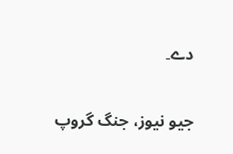دے۔


جیو نیوز، جنگ گروپ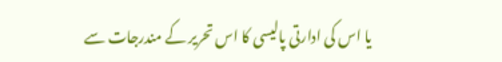یا اس کی ادارتی پالیسی کا اس تحریر کے مندرجات سے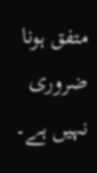متفق ہونا ضروری نہیں ہے۔